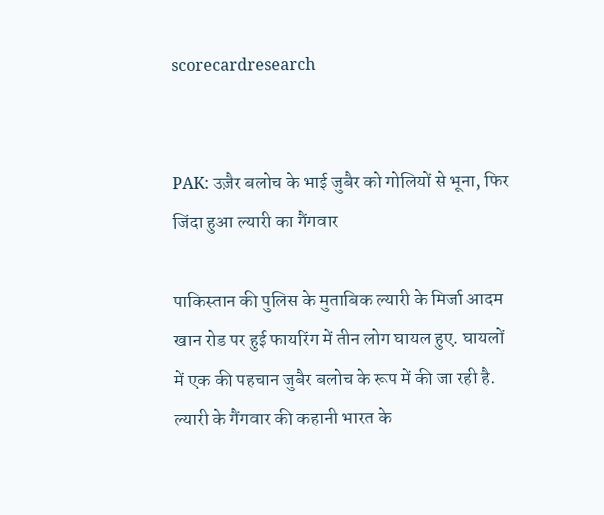scorecardresearch


PAK: उज़ैर बलोच के भाई जुबैर को गोलियों से भूना, फिर जिंदा हुआ ल्यारी का गैंगवार

पाकिस्तान की पुलिस के मुताबिक ल्यारी के मिर्जा आदम खान रोड पर हुई फायरिंग में तीन लोग घायल हुए. घायलों में एक की पहचान जुबैर बलोच के रूप में की जा रही है. ल्यारी के गैंगवार की कहानी भारत के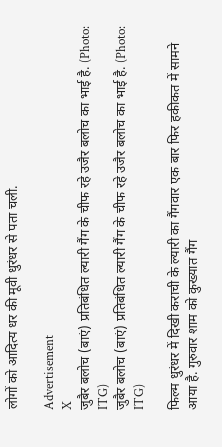लोगों को आदित्य धर की मूवी धुरंधर से पता चली.

Advertisement
X
जुबैर बलोच (बाएं) प्रतिबंधित ल्यारी गैंग के चीफ रहे उजैर बलोच का भाई है. (Photo: ITG)
जुबैर बलोच (बाएं) प्रतिबंधित ल्यारी गैंग के चीफ रहे उजैर बलोच का भाई है. (Photo: ITG)

फिल्म धुरंधर में दिखी कराची के ल्यारी का गैंगवार एक बार फिर हकीकत में सामने आया है. गुरुवार शाम को कुख्यात गैंग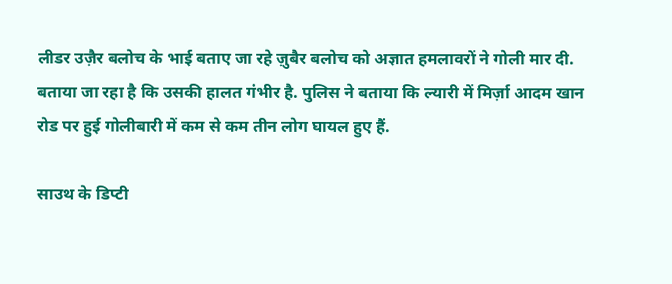लीडर उज़ैर बलोच के भाई बताए जा रहे ज़ुबैर बलोच को अज्ञात हमलावरों ने गोली मार दी. बताया जा रहा है कि उसकी हालत गंभीर है. पुलिस ने बताया कि ल्यारी में मिर्ज़ा आदम खान रोड पर हुई गोलीबारी में कम से कम तीन लोग घायल हुए हैं.

साउथ के डिप्टी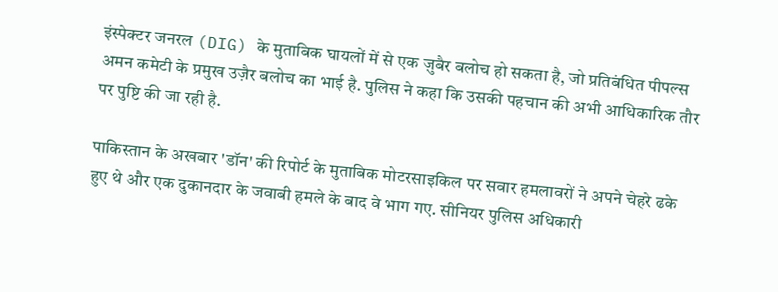इंस्पेक्टर जनरल (DIG) के मुताबिक घायलों में से एक ज़ुबैर बलोच हो सकता है, जो प्रतिबंधित पीपल्स अमन कमेटी के प्रमुख उज़ैर बलोच का भाई है. पुलिस ने कहा कि उसकी पहचान की अभी आधिकारिक तौर पर पुष्टि की जा रही है.

पाकिस्तान के अखबार 'डॉन' की रिपोर्ट के मुताबिक मोटरसाइकिल पर सवार हमलावरों ने अपने चेहरे ढके हुए थे और एक दुकानदार के जवाबी हमले के बाद वे भाग गए. सीनियर पुलिस अधिकारी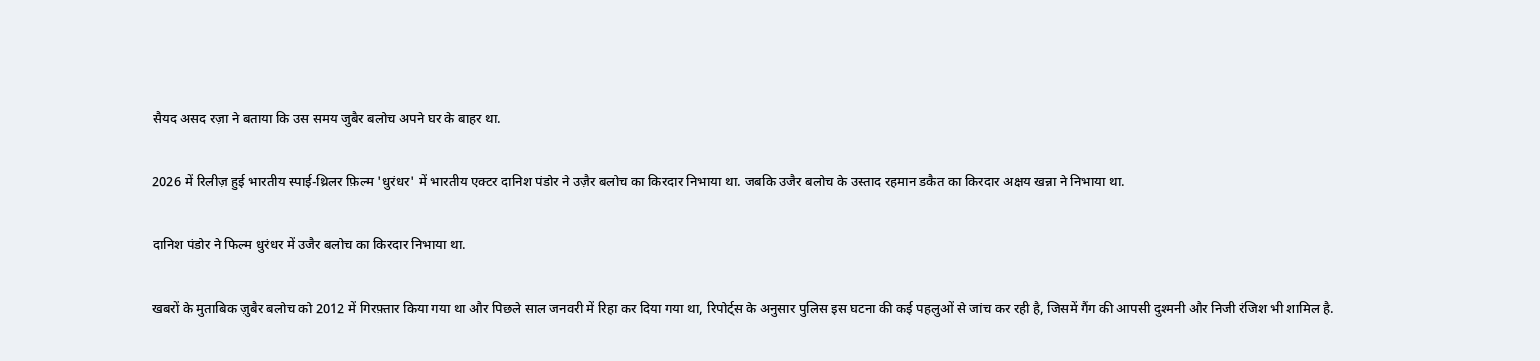सैयद असद रज़ा ने बताया कि उस समय जुबैर बलोच अपने घर के बाहर था.

2026 में रिलीज़ हुई भारतीय स्पाई-थ्रिलर फ़िल्म 'धुरंधर' में भारतीय एक्टर दानिश पंडोर ने उज़ैर बलोच का किरदार निभाया था. जबकि उजैर बलोच के उस्ताद रहमान डकैत का किरदार अक्षय खन्ना ने निभाया था.

दानिश पंडोर ने फिल्म धुरंधर में उजैर बलोच का किरदार निभाया था.

खबरों के मुताबिक ज़ुबैर बलोच को 2012 में गिरफ़्तार किया गया था और पिछले साल जनवरी में रिहा कर दिया गया था, रिपोर्ट्स के अनुसार पुलिस इस घटना की कई पहलुओं से जांच कर रही है, जिसमें गैंग की आपसी दुश्मनी और निजी रंजिश भी शामिल है.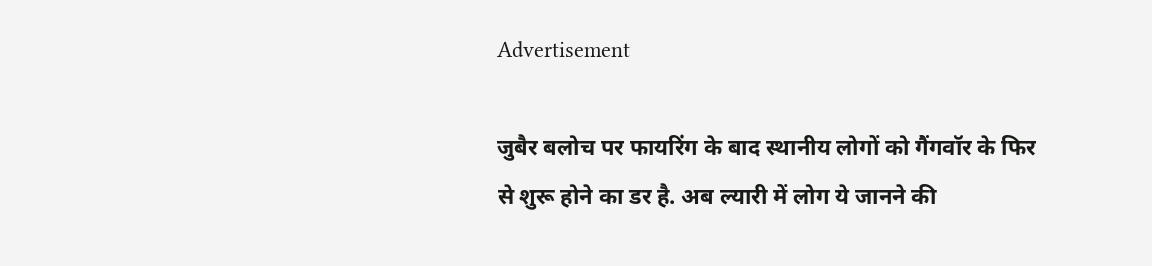Advertisement

जुबैर बलोच पर फायरिंग के बाद स्थानीय लोगों को गैंगवॉर के फिर से शुरू होने का डर है. अब ल्यारी में लोग ये जानने की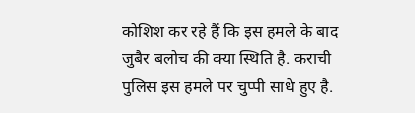कोशिश कर रहे हैं कि इस हमले के बाद जुबैर बलोच की क्या स्थिति है. कराची पुलिस इस हमले पर चुप्पी साधे हुए है.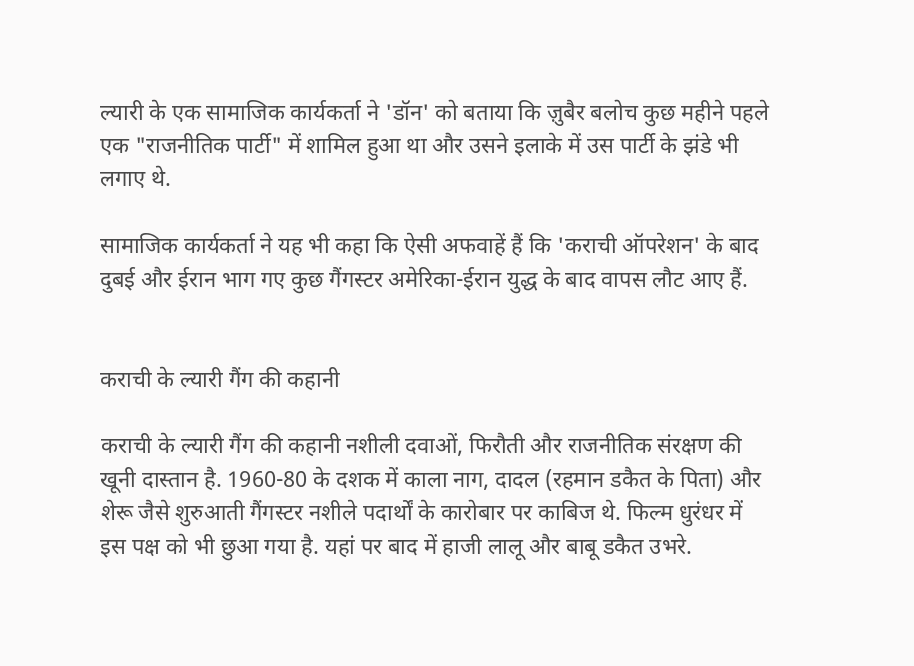ल्यारी के एक सामाजिक कार्यकर्ता ने 'डॉन' को बताया कि ज़ुबैर बलोच कुछ महीने पहले एक "राजनीतिक पार्टी" में शामिल हुआ था और उसने इलाके में उस पार्टी के झंडे भी लगाए थे.

सामाजिक कार्यकर्ता ने यह भी कहा कि ऐसी अफवाहें हैं कि 'कराची ऑपरेशन' के बाद दुबई और ईरान भाग गए कुछ गैंगस्टर अमेरिका-ईरान युद्ध के बाद वापस लौट आए हैं.


कराची के ल्यारी गैंग की कहानी

कराची के ल्यारी गैंग की कहानी नशीली दवाओं, फिरौती और राजनीतिक संरक्षण की खूनी दास्तान है. 1960-80 के दशक में काला नाग, दादल (रहमान डकैत के पिता) और शेरू जैसे शुरुआती गैंगस्टर नशीले पदार्थों के कारोबार पर काबिज थे. फिल्म धुरंधर में इस पक्ष को भी छुआ गया है. यहां पर बाद में हाजी लालू और बाबू डकैत उभरे.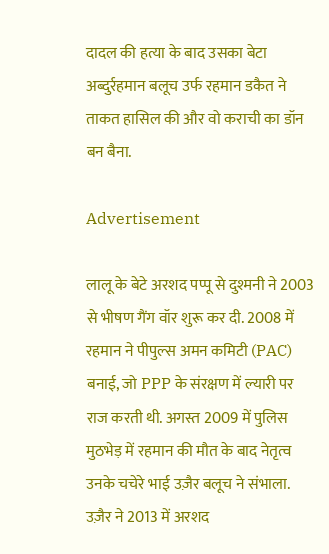दादल की हत्या के बाद उसका बेटा अब्दुर्रहमान बलूच उर्फ रहमान डकैत ने ताकत हासिल की और वो कराची का डॉन बन बैना.

Advertisement

लालू के बेटे अरशद पप्पू से दुश्मनी ने 2003 से भीषण गैंग वॉर शुरू कर दी. 2008 में रहमान ने पीपुल्स अमन कमिटी (PAC) बनाई, जो PPP के संरक्षण में ल्यारी पर राज करती थी. अगस्त 2009 में पुलिस मुठभेड़ में रहमान की मौत के बाद नेतृत्व उनके चचेरे भाई उज़ैर बलूच ने संभाला.  उज़ैर ने 2013 में अरशद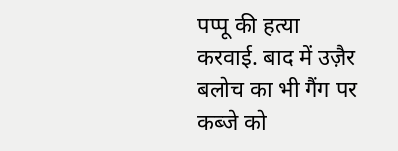पप्पू की हत्या करवाई. बाद में उज़ैर बलोच का भी गैंग पर कब्जे को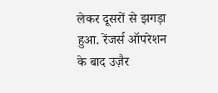लेकर दूसरों से झगड़ा हुआ. रेंजर्स ऑपरेशन के बाद उज़ैर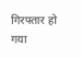गिरफ्तार हो गया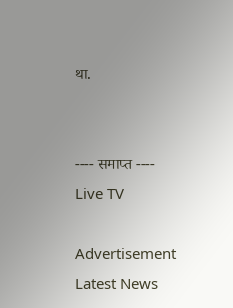था.


---- समाप्त ----
Live TV

Advertisement
Latest News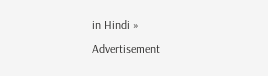in Hindi »
Advertisement